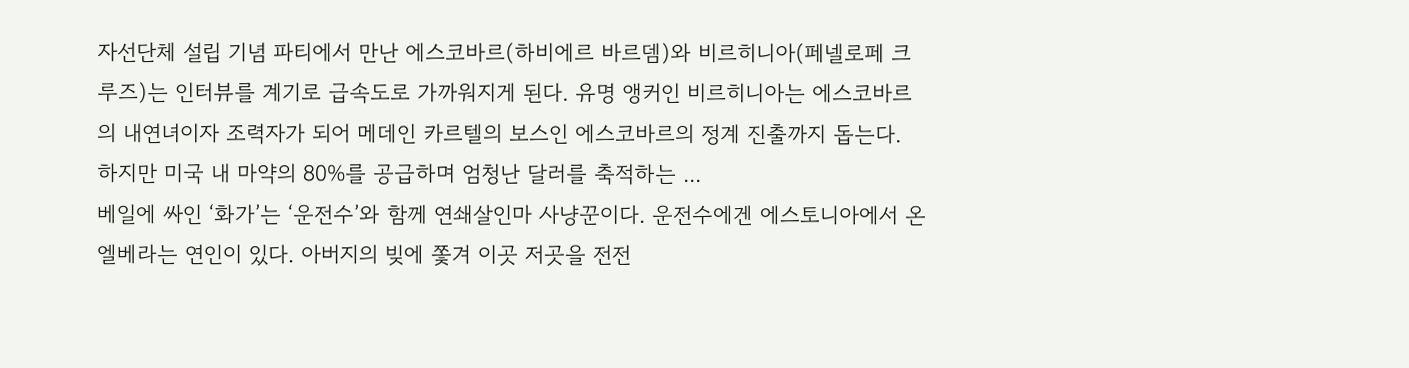자선단체 설립 기념 파티에서 만난 에스코바르(하비에르 바르뎀)와 비르히니아(페넬로페 크루즈)는 인터뷰를 계기로 급속도로 가까워지게 된다. 유명 앵커인 비르히니아는 에스코바르의 내연녀이자 조력자가 되어 메데인 카르텔의 보스인 에스코바르의 정계 진출까지 돕는다. 하지만 미국 내 마약의 80%를 공급하며 엄청난 달러를 축적하는 ...
베일에 싸인 ‘화가’는 ‘운전수’와 함께 연쇄살인마 사냥꾼이다. 운전수에겐 에스토니아에서 온 엘베라는 연인이 있다. 아버지의 빚에 쫓겨 이곳 저곳을 전전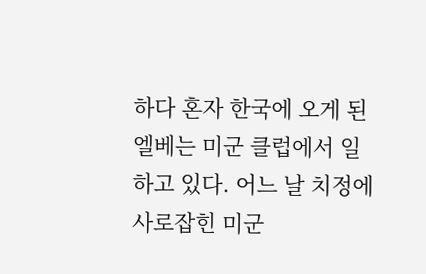하다 혼자 한국에 오게 된 엘베는 미군 클럽에서 일하고 있다. 어느 날 치정에 사로잡힌 미군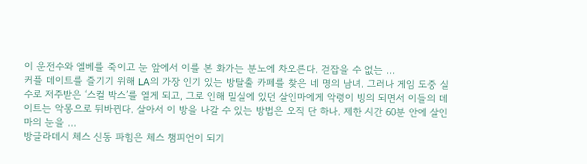이 운전수와 엘베를 죽이고 눈 앞에서 이를 본 화가는 분노에 차오른다. 걷잡을 수 없는 ...
커플 데이트를 즐기기 위해 LA의 가장 인기 있는 방탈출 카페를 찾은 네 명의 남녀. 그러나 게임 도중 실수로 저주받은 ‘스컬 박스’를 열게 되고, 그로 인해 밀실에 있던 살인마에게 악령이 빙의 되면서 이들의 데이트는 악몽으로 뒤바뀐다. 살아서 이 방을 나갈 수 있는 방법은 오직 단 하나. 제한 시간 60분 안에 살인마의 눈을 ...
방글라데시 체스 신동 파힘은 체스 챔피언이 되기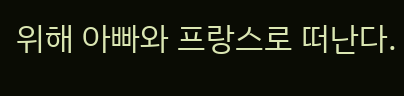위해 아빠와 프랑스로 떠난다.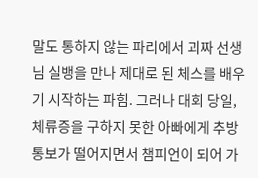말도 통하지 않는 파리에서 괴짜 선생님 실뱅을 만나 제대로 된 체스를 배우기 시작하는 파힘. 그러나 대회 당일, 체류증을 구하지 못한 아빠에게 추방 통보가 떨어지면서 챔피언이 되어 가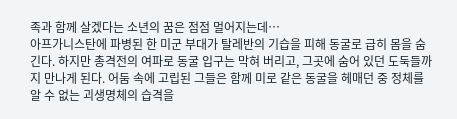족과 함께 살겠다는 소년의 꿈은 점점 멀어지는데…
아프가니스탄에 파병된 한 미군 부대가 탈레반의 기습을 피해 동굴로 급히 몸을 숨긴다. 하지만 총격전의 여파로 동굴 입구는 막혀 버리고, 그곳에 숨어 있던 도둑들까지 만나게 된다. 어둠 속에 고립된 그들은 함께 미로 같은 동굴을 헤매던 중 정체를 알 수 없는 괴생명체의 습격을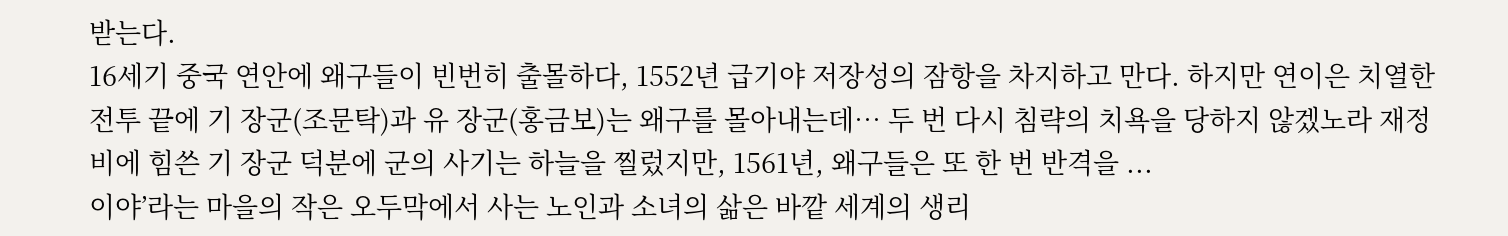받는다.
16세기 중국 연안에 왜구들이 빈번히 출몰하다, 1552년 급기야 저장성의 잠항을 차지하고 만다. 하지만 연이은 치열한 전투 끝에 기 장군(조문탁)과 유 장군(홍금보)는 왜구를 몰아내는데… 두 번 다시 침략의 치욕을 당하지 않겠노라 재정비에 힘쓴 기 장군 덕분에 군의 사기는 하늘을 찔렀지만, 1561년, 왜구들은 또 한 번 반격을 ...
이야’라는 마을의 작은 오두막에서 사는 노인과 소녀의 삶은 바깥 세계의 생리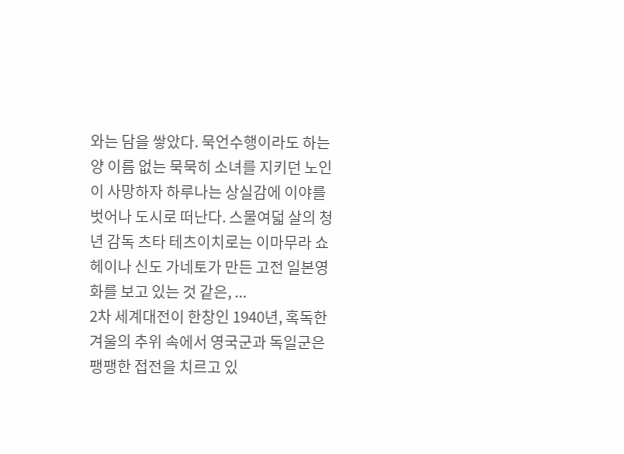와는 담을 쌓았다. 묵언수행이라도 하는 양 이름 없는 묵묵히 소녀를 지키던 노인이 사망하자 하루나는 상실감에 이야를 벗어나 도시로 떠난다. 스물여덟 살의 청년 감독 츠타 테츠이치로는 이마무라 쇼헤이나 신도 가네토가 만든 고전 일본영화를 보고 있는 것 같은, ...
2차 세계대전이 한창인 1940년, 혹독한 겨울의 추위 속에서 영국군과 독일군은 팽팽한 접전을 치르고 있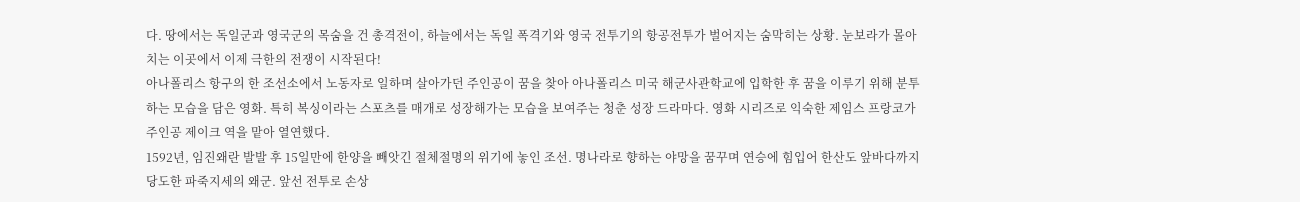다. 땅에서는 독일군과 영국군의 목숨을 건 총격전이, 하늘에서는 독일 폭격기와 영국 전투기의 항공전투가 벌어지는 숨막히는 상황. 눈보라가 몰아치는 이곳에서 이제 극한의 전쟁이 시작된다!
아나폴리스 항구의 한 조선소에서 노동자로 일하며 살아가던 주인공이 꿈을 찾아 아나폴리스 미국 해군사관학교에 입학한 후 꿈을 이루기 위해 분투하는 모습을 담은 영화. 특히 복싱이라는 스포츠를 매개로 성장해가는 모습을 보여주는 청춘 성장 드라마다. 영화 시리즈로 익숙한 제임스 프랑코가 주인공 제이크 역을 맡아 열연했다.
1592년, 임진왜란 발발 후 15일만에 한양을 빼앗긴 절체절명의 위기에 놓인 조선. 명나라로 향하는 야망을 꿈꾸며 연승에 힘입어 한산도 앞바다까지 당도한 파죽지세의 왜군. 앞선 전투로 손상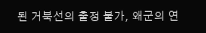된 거북선의 출정 불가, 왜군의 연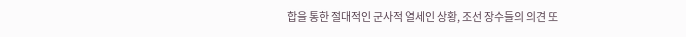합을 통한 절대적인 군사적 열세인 상황, 조선 장수들의 의견 또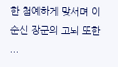한 첨예하게 맞서며 이순신 장군의 고뇌 또한 ...